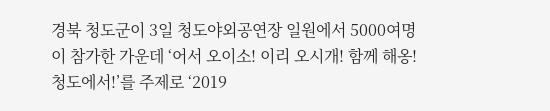경북 청도군이 3일 청도야외공연장 일원에서 5000여명이 참가한 가운데 ‘어서 오이소! 이리 오시개! 함께 해옹! 청도에서!’를 주제로 ‘2019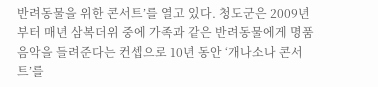반려동물을 위한 콘서트’를 열고 있다. 청도군은 2009년부터 매년 삼복더위 중에 가족과 같은 반려동물에게 명품 음악을 들려준다는 컨셉으로 10년 동안 ‘개나소나 콘서트’를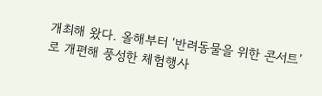개최해 왔다. 올해부터 ‘반려동물을 위한 콘서트’로 개편해 풍성한 체험행사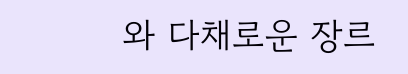와 다채로운 장르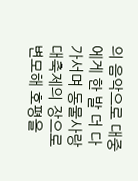의 음악으로 대중에게 한 발 더 다가서며 동물사랑 대축제의 장으로 변모해 호평을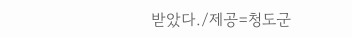받았다./제공=청도군